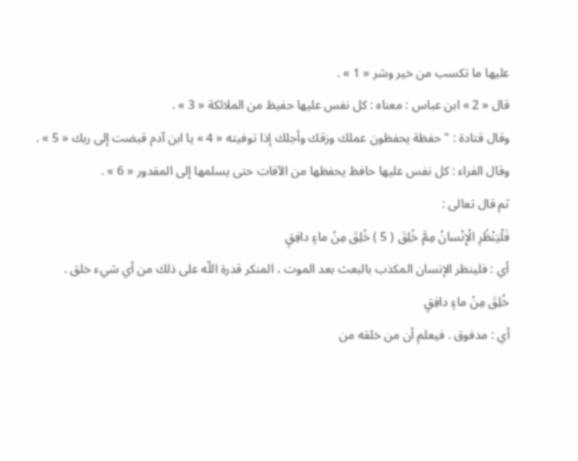عليها ما تكسب من خير وشر « 1 » .
قال « 2 » ابن عباس : معناه : كل نفس عليها حفيظ من الملائكة « 3 » .
وقال قتادة : " حفظة يحفظون عملك وزقك وأجلك إذا توفيته « 4 » يا ابن آدم قبضت إلى ربك « 5 » .
وقال الفراء : كل نفس عليها حافظ يحفظها من الآفات حتى يسلمها إلى المقدور « 6 » .
ثم قال تعالى :
فَلْيَنْظُرِ الْإِنْسانُ مِمَّ خُلِقَ ( 5 ) خُلِقَ مِنْ ماءٍ دافِقٍ
أي : فلينظر الإنسان المكذب بالبعث بعد الموت ، المنكر قدرة اللّه على ذلك من أي شيء خلق .
خُلِقَ مِنْ ماءٍ دافِقٍ
أي : مدفوق . فيعلم أن من خلقه من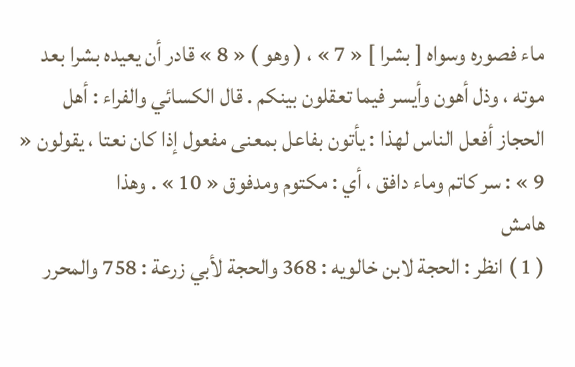ماء فصوره وسواه [ بشرا ] « 7 » ، ( وهو ) « 8 » قادر أن يعيده بشرا بعد موته ، وذل أهون وأيسر فيما تعقلون بينكم . قال الكسائي والفراء : أهل الحجاز أفعل الناس لهذا : يأتون بفاعل بمعنى مفعول إذا كان نعتا ، يقولون « 9 » : سر كاتم وماء دافق ، أي : مكتوم ومدفوق « 10 » . وهذا
هامش
( 1 ) انظر : الحجة لابن خالويه : 368 والحجة لأبي زرعة : 758 والمحرر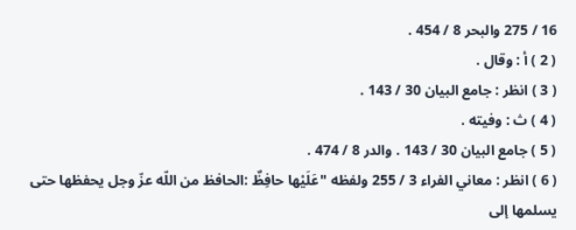16 / 275 والبحر 8 / 454 .
( 2 ) أ : وقال .
( 3 ) انظر : جامع البيان 30 / 143 .
( 4 ) ث : وفيته .
( 5 ) جامع البيان 30 / 143 . والدر 8 / 474 .
( 6 ) انظر : معاني الفراء 3 / 255 ولفظه "عَلَيْها حافِظٌ :الحافظ من اللّه عزّ وجل يحفظها حتى يسلمها إلى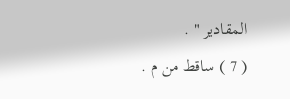المقادير " .
( 7 ) ساقط من م .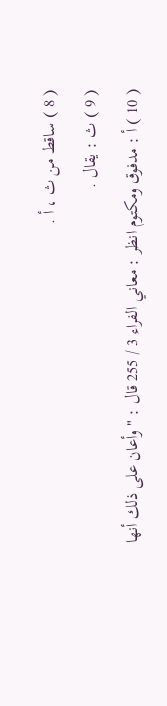( 8 ) ساقط من ث ، أ .
( 9 ) ث : يقال .
( 10 ) أ : مدفوق ومكتوم انظر : معاني الفراء 3 / 255 قال : " وأعان على ذلك أنها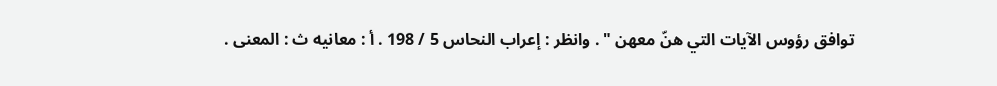توافق رؤوس الآيات التي هنّ معهن " . وانظر : إعراب النحاس 5 / 198 . أ : معانيه ث : المعنى .